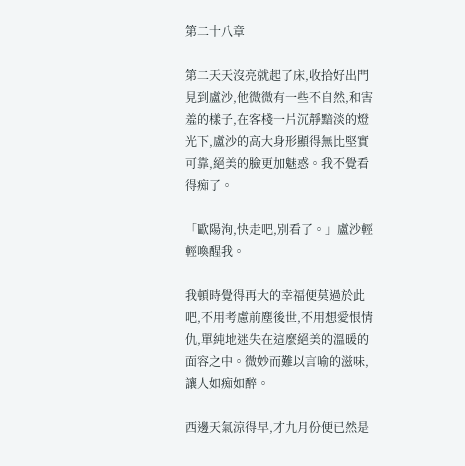第二十八章

第二天天沒亮就起了床,收拾好出門見到盧沙,他微微有一些不自然,和害羞的樣子,在客棧一片沉靜黯淡的燈光下,盧沙的高大身形顯得無比堅實可靠,絕美的臉更加魅惑。我不覺看得痴了。

「歐陽洵,快走吧,別看了。」盧沙輕輕喚醒我。

我頓時覺得再大的幸福便莫過於此吧,不用考慮前塵後世,不用想愛恨情仇,單純地迷失在這麼絕美的溫暖的面容之中。微妙而難以言喻的滋味,讓人如痴如醉。

西邊天氣涼得早,才九月份便已然是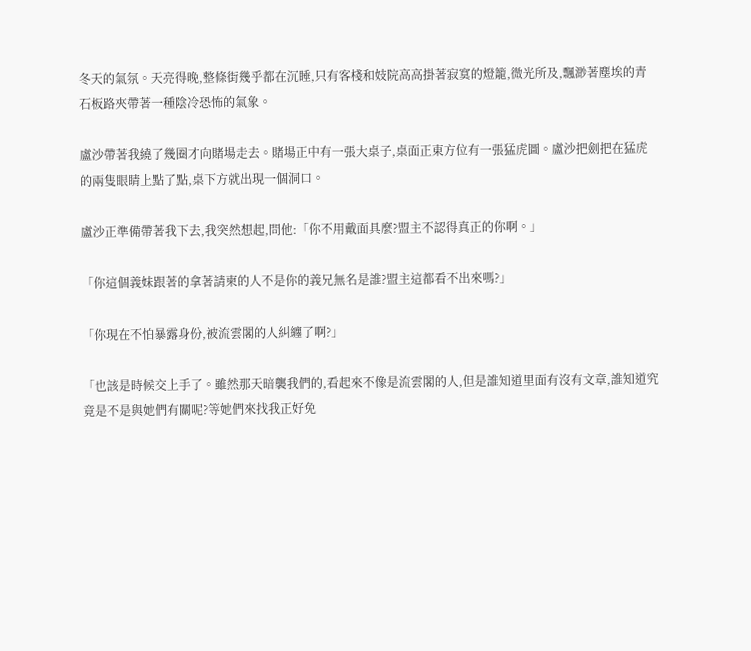冬天的氣氛。天亮得晚,整條街幾乎都在沉睡,只有客棧和妓院高高掛著寂寞的燈籠,微光所及,飄渺著塵埃的青石板路夾帶著一種陰冷恐怖的氣象。

盧沙帶著我繞了幾圈才向賭場走去。賭場正中有一張大桌子,桌面正東方位有一張猛虎圖。盧沙把劍把在猛虎的兩隻眼睛上點了點,桌下方就出現一個洞口。

盧沙正準備帶著我下去,我突然想起,問他:「你不用戴面具麼?盟主不認得真正的你啊。」

「你這個義妹跟著的拿著請柬的人不是你的義兄無名是誰?盟主這都看不出來嗎?」

「你現在不怕暴露身份,被流雲閣的人糾纏了啊?」

「也該是時候交上手了。雖然那天暗襲我們的,看起來不像是流雲閣的人,但是誰知道里面有沒有文章,誰知道究竟是不是與她們有關呢?等她們來找我正好免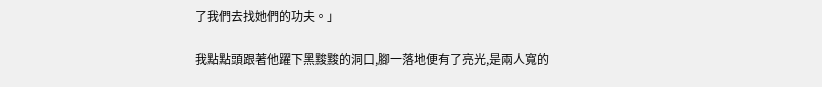了我們去找她們的功夫。」

我點點頭跟著他躍下黑黢黢的洞口,腳一落地便有了亮光,是兩人寬的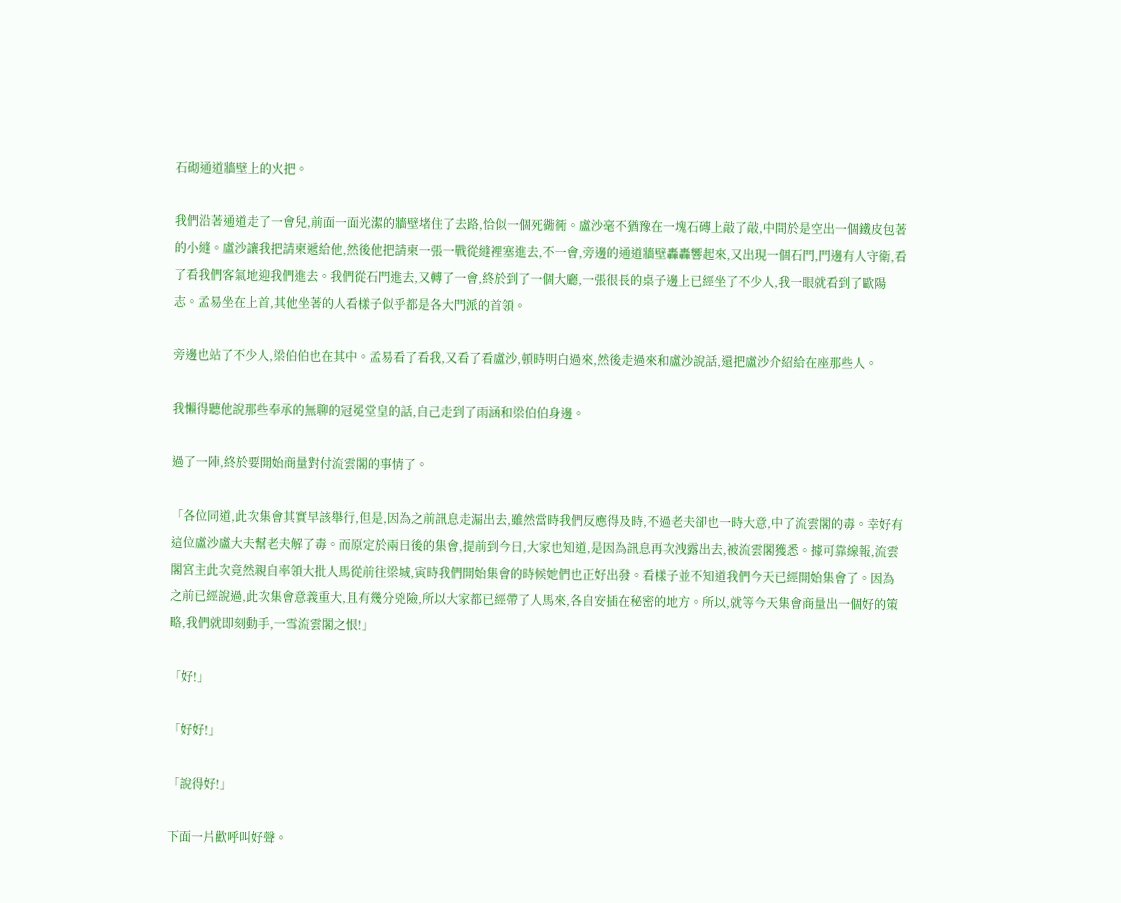石砌通道牆壁上的火把。

我們沿著通道走了一會兒,前面一面光潔的牆壁堵住了去路,恰似一個死衚衕。盧沙毫不猶豫在一塊石磚上敲了敲,中間於是空出一個鐵皮包著的小縫。盧沙讓我把請柬遞給他,然後他把請柬一張一戰從縫裡塞進去,不一會,旁邊的通道牆壁轟轟響起來,又出現一個石門,門邊有人守衛,看了看我們客氣地迎我們進去。我們從石門進去,又轉了一會,終於到了一個大廳,一張很長的桌子邊上已經坐了不少人,我一眼就看到了歐陽志。孟易坐在上首,其他坐著的人看樣子似乎都是各大門派的首領。

旁邊也站了不少人,梁伯伯也在其中。孟易看了看我,又看了看盧沙,頓時明白過來,然後走過來和盧沙說話,還把盧沙介紹給在座那些人。

我懶得聽他說那些奉承的無聊的冠冕堂皇的話,自己走到了雨涵和梁伯伯身邊。

過了一陣,終於要開始商量對付流雲閣的事情了。

「各位同道,此次集會其實早該舉行,但是,因為之前訊息走漏出去,雖然當時我們反應得及時,不過老夫卻也一時大意,中了流雲閣的毒。幸好有這位盧沙盧大夫幫老夫解了毒。而原定於兩日後的集會,提前到今日,大家也知道,是因為訊息再次洩露出去,被流雲閣獲悉。據可靠線報,流雲閣宮主此次竟然親自率領大批人馬從前往梁城,寅時我們開始集會的時候她們也正好出發。看樣子並不知道我們今天已經開始集會了。因為之前已經說過,此次集會意義重大,且有幾分兇險,所以大家都已經帶了人馬來,各自安插在秘密的地方。所以,就等今天集會商量出一個好的策略,我們就即刻動手,一雪流雲閣之恨!」

「好!」

「好好!」

「說得好!」

下面一片歡呼叫好聲。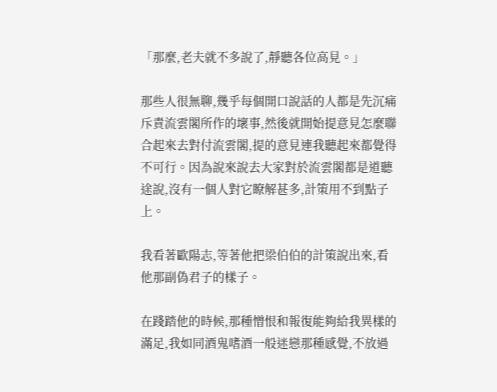「那麼,老夫就不多說了,靜聽各位高見。」

那些人很無聊,幾乎每個開口說話的人都是先沉痛斥責流雲閣所作的壞事,然後就開始提意見怎麼聯合起來去對付流雲閣,提的意見連我聽起來都覺得不可行。因為說來說去大家對於流雲閣都是道聽途說,沒有一個人對它瞭解甚多,計策用不到點子上。

我看著歐陽志,等著他把梁伯伯的計策說出來,看他那副偽君子的樣子。

在踐踏他的時候,那種憎恨和報復能夠給我異樣的滿足,我如同酒鬼嗜酒一般迷戀那種感覺,不放過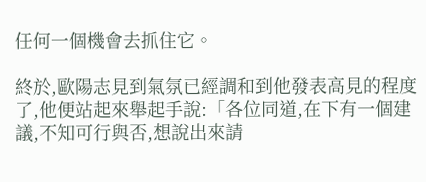任何一個機會去抓住它。

終於,歐陽志見到氣氛已經調和到他發表高見的程度了,他便站起來舉起手說:「各位同道,在下有一個建議,不知可行與否,想說出來請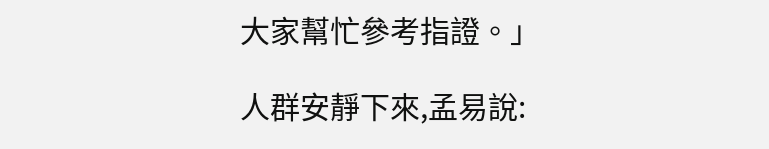大家幫忙參考指證。」

人群安靜下來,孟易說: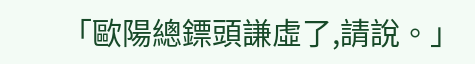「歐陽總鏢頭謙虛了,請說。」